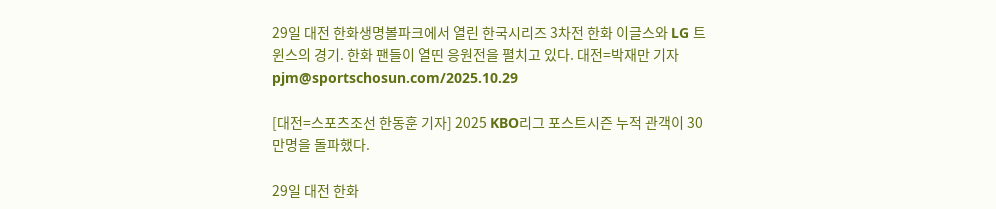29일 대전 한화생명볼파크에서 열린 한국시리즈 3차전 한화 이글스와 LG 트윈스의 경기. 한화 팬들이 열띤 응원전을 펼치고 있다. 대전=박재만 기자 pjm@sportschosun.com/2025.10.29

[대전=스포츠조선 한동훈 기자] 2025 KBO리그 포스트시즌 누적 관객이 30만명을 돌파했다.

29일 대전 한화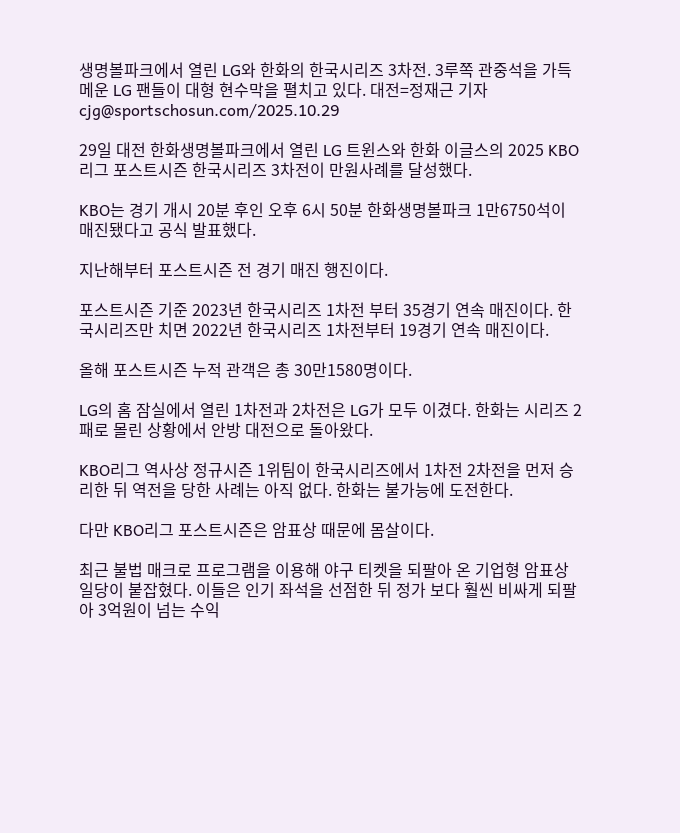생명볼파크에서 열린 LG와 한화의 한국시리즈 3차전. 3루쪽 관중석을 가득 메운 LG 팬들이 대형 현수막을 펼치고 있다. 대전=정재근 기자 cjg@sportschosun.com/2025.10.29

29일 대전 한화생명볼파크에서 열린 LG 트윈스와 한화 이글스의 2025 KBO리그 포스트시즌 한국시리즈 3차전이 만원사례를 달성했다.

KBO는 경기 개시 20분 후인 오후 6시 50분 한화생명볼파크 1만6750석이 매진됐다고 공식 발표했다.

지난해부터 포스트시즌 전 경기 매진 행진이다.

포스트시즌 기준 2023년 한국시리즈 1차전 부터 35경기 연속 매진이다. 한국시리즈만 치면 2022년 한국시리즈 1차전부터 19경기 연속 매진이다.

올해 포스트시즌 누적 관객은 총 30만1580명이다.

LG의 홈 잠실에서 열린 1차전과 2차전은 LG가 모두 이겼다. 한화는 시리즈 2패로 몰린 상황에서 안방 대전으로 돌아왔다.

KBO리그 역사상 정규시즌 1위팀이 한국시리즈에서 1차전 2차전을 먼저 승리한 뒤 역전을 당한 사례는 아직 없다. 한화는 불가능에 도전한다.

다만 KBO리그 포스트시즌은 암표상 때문에 몸살이다.

최근 불법 매크로 프로그램을 이용해 야구 티켓을 되팔아 온 기업형 암표상 일당이 붙잡혔다. 이들은 인기 좌석을 선점한 뒤 정가 보다 훨씬 비싸게 되팔아 3억원이 넘는 수익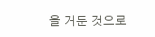을 거둔 것으로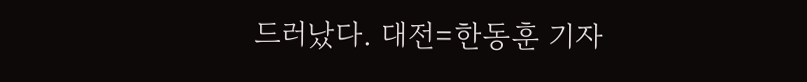드러났다. 대전=한동훈 기자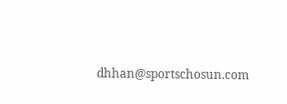dhhan@sportschosun.com